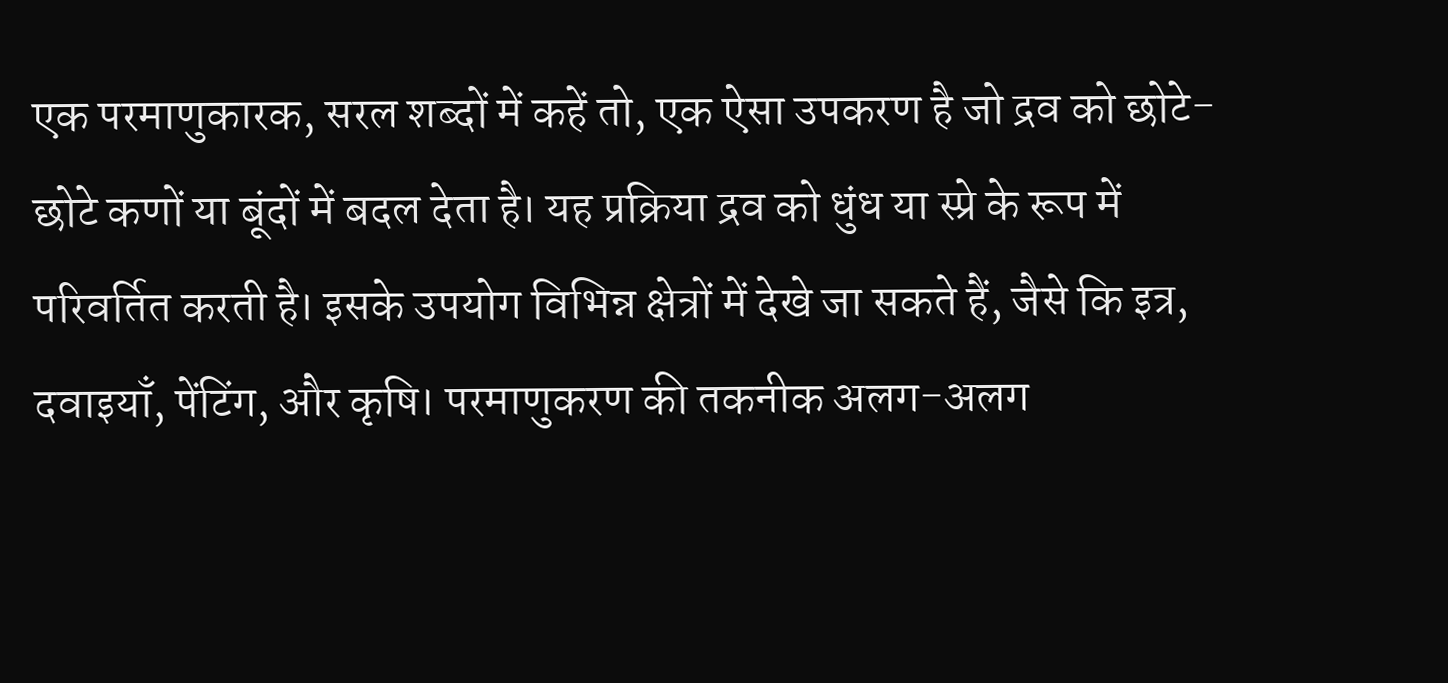एक परमाणुकारक, सरल शब्दों में कहें तो, एक ऐसा उपकरण है जो द्रव को छोटे-छोटे कणों या बूंदों में बदल देता है। यह प्रक्रिया द्रव को धुंध या स्प्रे के रूप में परिवर्तित करती है। इसके उपयोग विभिन्न क्षेत्रों में देखे जा सकते हैं, जैसे कि इत्र, दवाइयाँ, पेंटिंग, और कृषि। परमाणुकरण की तकनीक अलग-अलग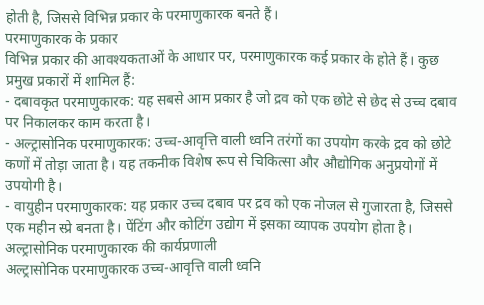होती है, जिससे विभिन्न प्रकार के परमाणुकारक बनते हैं।
परमाणुकारक के प्रकार
विभिन्न प्रकार की आवश्यकताओं के आधार पर, परमाणुकारक कई प्रकार के होते हैं। कुछ प्रमुख प्रकारों में शामिल हैं:
- दबावकृत परमाणुकारक: यह सबसे आम प्रकार है जो द्रव को एक छोटे से छेद से उच्च दबाव पर निकालकर काम करता है।
- अल्ट्रासोनिक परमाणुकारक: उच्च-आवृत्ति वाली ध्वनि तरंगों का उपयोग करके द्रव को छोटे कणों में तोड़ा जाता है। यह तकनीक विशेष रूप से चिकित्सा और औद्योगिक अनुप्रयोगों में उपयोगी है।
- वायुहीन परमाणुकारक: यह प्रकार उच्च दबाव पर द्रव को एक नोजल से गुजारता है, जिससे एक महीन स्प्रे बनता है। पेंटिंग और कोटिंग उद्योग में इसका व्यापक उपयोग होता है।
अल्ट्रासोनिक परमाणुकारक की कार्यप्रणाली
अल्ट्रासोनिक परमाणुकारक उच्च-आवृत्ति वाली ध्वनि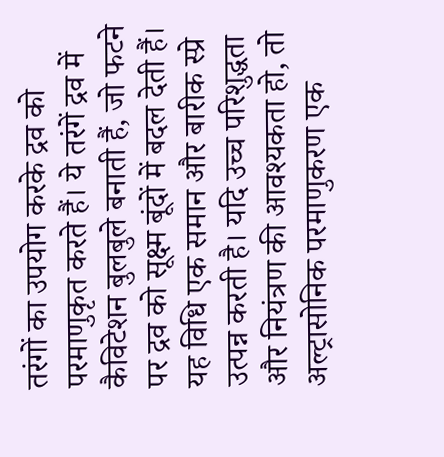तरंगों का उपयोग करके द्रव को परमाणुकृत करते हैं। ये तरंगें द्रव में कैविटेशन बुलबुले बनाती हैं, जो फटने पर द्रव को सूक्ष्म बूंदों में बदल देती हैं। यह विधि एक समान और बारीक स्प्रे उत्पन्न करती है। यदि उच्च परिशुद्धता और नियंत्रण की आवश्यकता हो, तो अल्ट्रासोनिक परमाणुकरण एक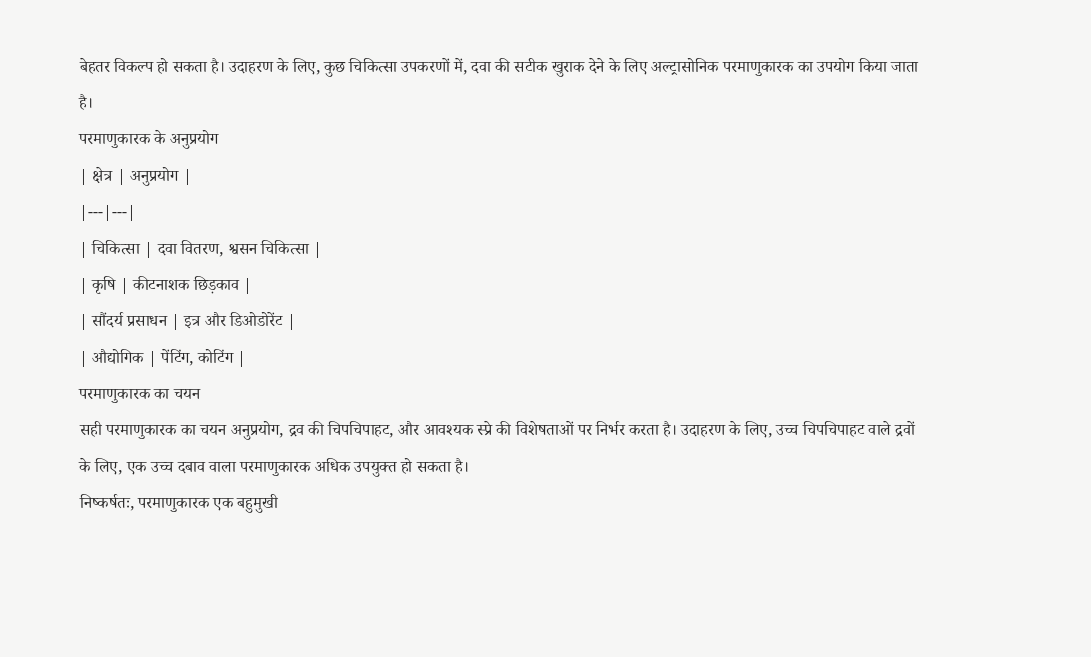बेहतर विकल्प हो सकता है। उदाहरण के लिए, कुछ चिकित्सा उपकरणों में, दवा की सटीक खुराक देने के लिए अल्ट्रासोनिक परमाणुकारक का उपयोग किया जाता है।
परमाणुकारक के अनुप्रयोग
| क्षेत्र | अनुप्रयोग |
|---|---|
| चिकित्सा | दवा वितरण, श्वसन चिकित्सा |
| कृषि | कीटनाशक छिड़काव |
| सौंदर्य प्रसाधन | इत्र और डिओडोरेंट |
| औद्योगिक | पेंटिंग, कोटिंग |
परमाणुकारक का चयन
सही परमाणुकारक का चयन अनुप्रयोग, द्रव की चिपचिपाहट, और आवश्यक स्प्रे की विशेषताओं पर निर्भर करता है। उदाहरण के लिए, उच्च चिपचिपाहट वाले द्रवों के लिए, एक उच्च दबाव वाला परमाणुकारक अधिक उपयुक्त हो सकता है।
निष्कर्षतः, परमाणुकारक एक बहुमुखी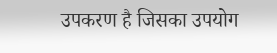उपकरण है जिसका उपयोग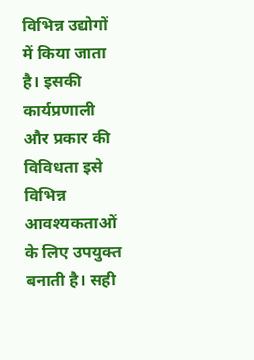विभिन्न उद्योगों में किया जाता है। इसकी कार्यप्रणाली और प्रकार की विविधता इसे विभिन्न आवश्यकताओं के लिए उपयुक्त बनाती है। सही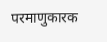परमाणुकारक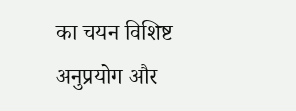का चयन विशिष्ट अनुप्रयोग और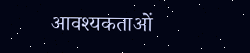आवश्यकताओं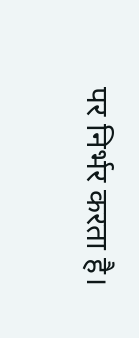पर निर्भर करता है।